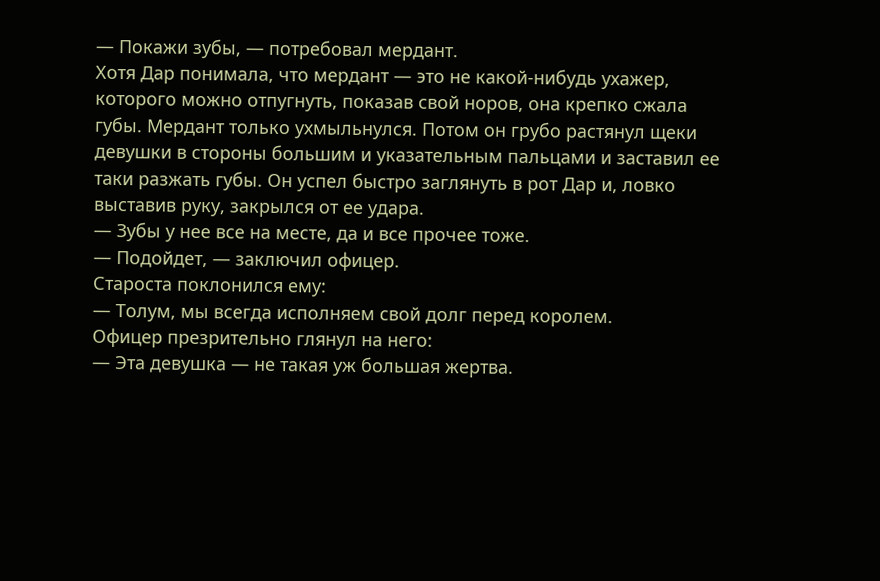— Покажи зубы, — потребовал мердант.
Хотя Дар понимала, что мердант — это не какой-нибудь ухажер, которого можно отпугнуть, показав свой норов, она крепко сжала губы. Мердант только ухмыльнулся. Потом он грубо растянул щеки девушки в стороны большим и указательным пальцами и заставил ее таки разжать губы. Он успел быстро заглянуть в рот Дар и, ловко выставив руку, закрылся от ее удара.
— Зубы у нее все на месте, да и все прочее тоже.
— Подойдет, — заключил офицер.
Староста поклонился ему:
— Толум, мы всегда исполняем свой долг перед королем.
Офицер презрительно глянул на него:
— Эта девушка — не такая уж большая жертва.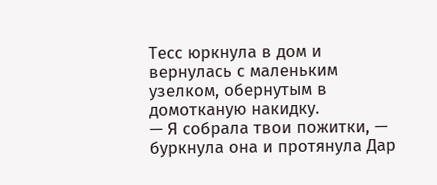Тесс юркнула в дом и вернулась с маленьким узелком, обернутым в домотканую накидку.
— Я собрала твои пожитки, — буркнула она и протянула Дар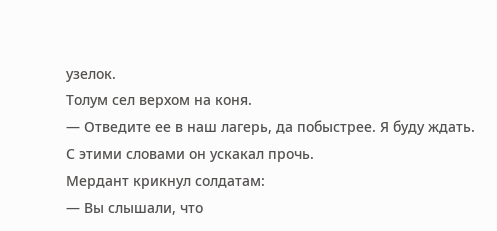узелок.
Толум сел верхом на коня.
— Отведите ее в наш лагерь, да побыстрее. Я буду ждать.
С этими словами он ускакал прочь.
Мердант крикнул солдатам:
— Вы слышали, что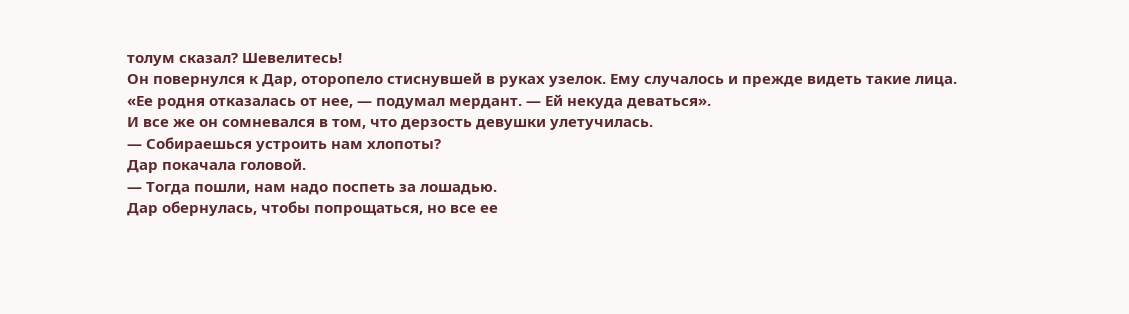толум сказал? Шевелитесь!
Он повернулся к Дар, оторопело стиснувшей в руках узелок. Ему случалось и прежде видеть такие лица.
«Ее родня отказалась от нее, — подумал мердант. — Ей некуда деваться».
И все же он сомневался в том, что дерзость девушки улетучилась.
— Собираешься устроить нам хлопоты?
Дар покачала головой.
— Тогда пошли, нам надо поспеть за лошадью.
Дар обернулась, чтобы попрощаться, но все ее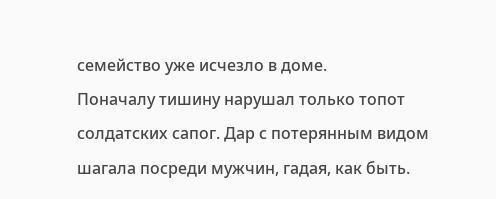семейство уже исчезло в доме.
Поначалу тишину нарушал только топот солдатских сапог. Дар с потерянным видом шагала посреди мужчин, гадая, как быть.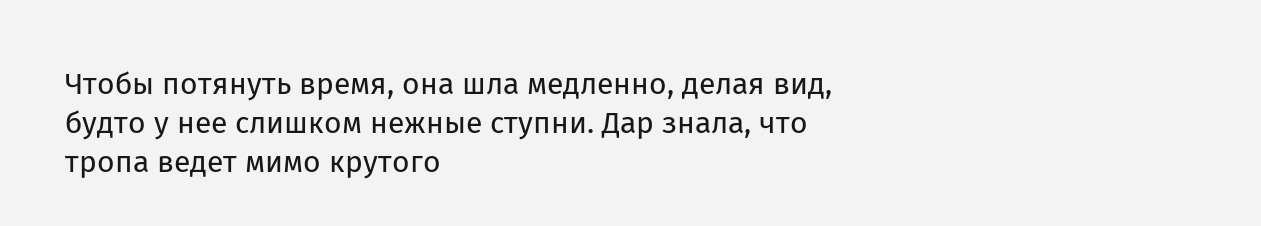Чтобы потянуть время, она шла медленно, делая вид, будто у нее слишком нежные ступни. Дар знала, что тропа ведет мимо крутого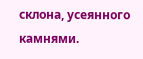склона, усеянного камнями.